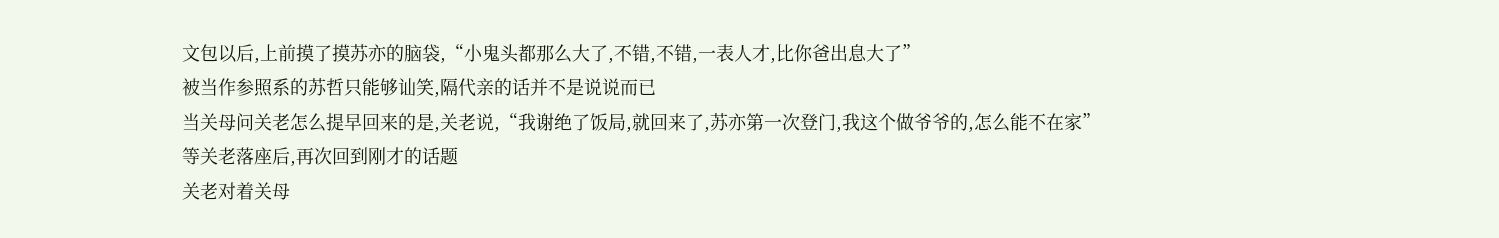文包以后,上前摸了摸苏亦的脑袋,“小鬼头都那么大了,不错,不错,一表人才,比你爸出息大了”
被当作参照系的苏哲只能够讪笑,隔代亲的话并不是说说而已
当关母问关老怎么提早回来的是,关老说,“我谢绝了饭局,就回来了,苏亦第一次登门,我这个做爷爷的,怎么能不在家”
等关老落座后,再次回到刚才的话题
关老对着关母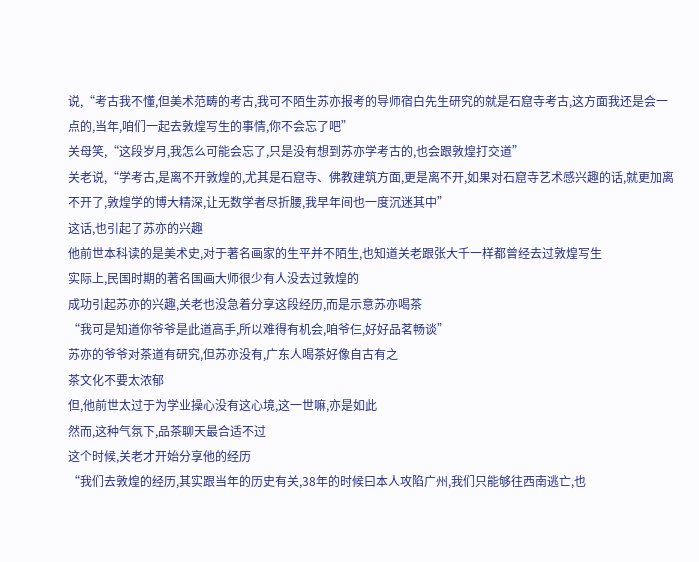说,“考古我不懂,但美术范畴的考古,我可不陌生苏亦报考的导师宿白先生研究的就是石窟寺考古,这方面我还是会一点的,当年,咱们一起去敦煌写生的事情,你不会忘了吧”
关母笑,“这段岁月,我怎么可能会忘了,只是没有想到苏亦学考古的,也会跟敦煌打交道”
关老说,“学考古,是离不开敦煌的,尤其是石窟寺、佛教建筑方面,更是离不开,如果对石窟寺艺术感兴趣的话,就更加离不开了,敦煌学的博大精深,让无数学者尽折腰,我早年间也一度沉迷其中”
这话,也引起了苏亦的兴趣
他前世本科读的是美术史,对于著名画家的生平并不陌生,也知道关老跟张大千一样都曾经去过敦煌写生
实际上,民国时期的著名国画大师很少有人没去过敦煌的
成功引起苏亦的兴趣,关老也没急着分享这段经历,而是示意苏亦喝茶
“我可是知道你爷爷是此道高手,所以难得有机会,咱爷仨,好好品茗畅谈”
苏亦的爷爷对茶道有研究,但苏亦没有,广东人喝茶好像自古有之
茶文化不要太浓郁
但,他前世太过于为学业操心没有这心境,这一世嘛,亦是如此
然而,这种气氛下,品茶聊天最合适不过
这个时候,关老才开始分享他的经历
“我们去敦煌的经历,其实跟当年的历史有关,38年的时候曰本人攻陷广州,我们只能够往西南逃亡,也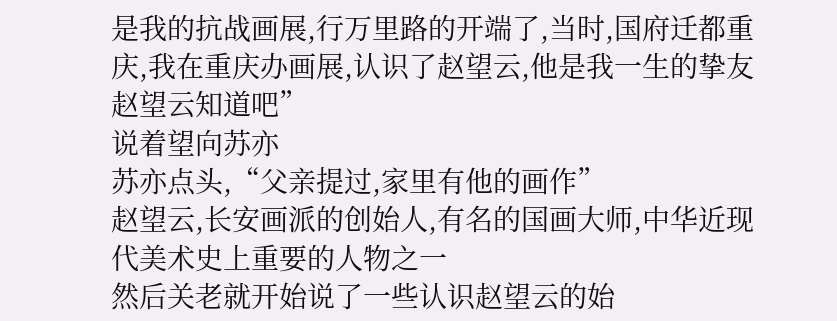是我的抗战画展,行万里路的开端了,当时,国府迁都重庆,我在重庆办画展,认识了赵望云,他是我一生的挚友赵望云知道吧”
说着望向苏亦
苏亦点头,“父亲提过,家里有他的画作”
赵望云,长安画派的创始人,有名的国画大师,中华近现代美术史上重要的人物之一
然后关老就开始说了一些认识赵望云的始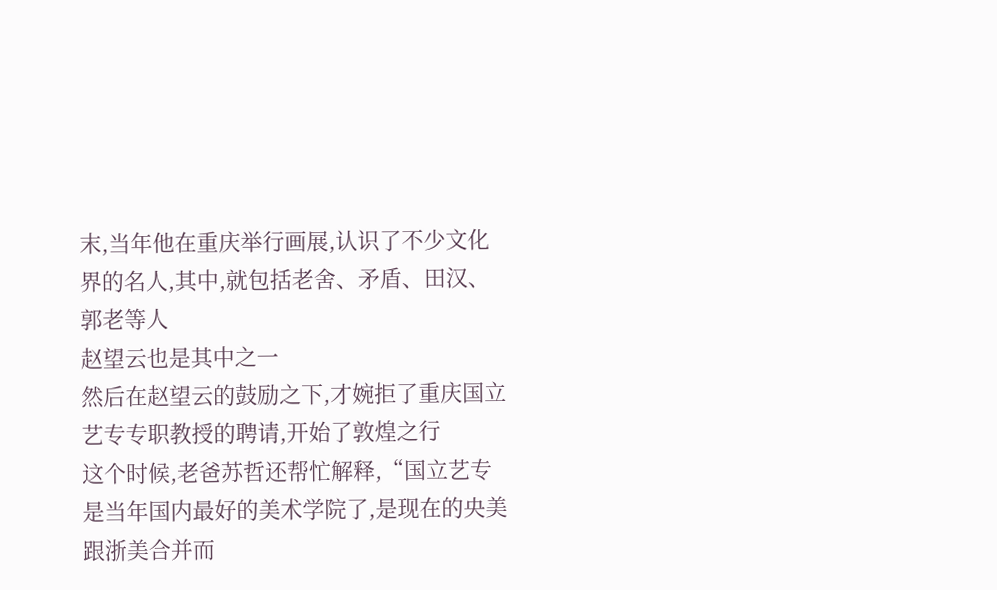末,当年他在重庆举行画展,认识了不少文化界的名人,其中,就包括老舍、矛盾、田汉、郭老等人
赵望云也是其中之一
然后在赵望云的鼓励之下,才婉拒了重庆国立艺专专职教授的聘请,开始了敦煌之行
这个时候,老爸苏哲还帮忙解释,“国立艺专是当年国内最好的美术学院了,是现在的央美跟浙美合并而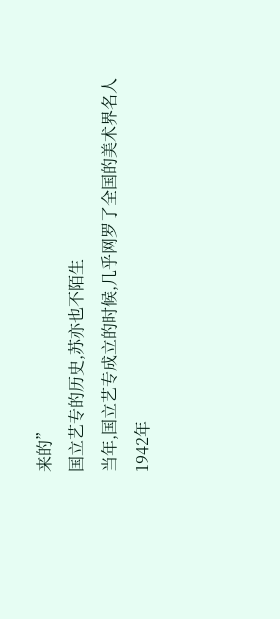来的”
国立艺专的历史,苏亦也不陌生
当年,国立艺专成立的时候,几乎网罗了全国的美术界名人
1942年